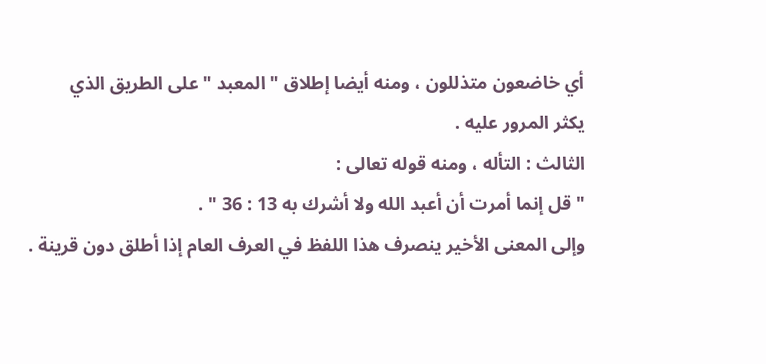أي خاضعون متذللون ، ومنه أيضا إطلاق " المعبد " على الطريق الذي
يكثر المرور عليه .
الثالث : التأله ، ومنه قوله تعالى :
" قل إنما أمرت أن أعبد الله ولا أشرك به 13 : 36 " .
وإلى المعنى الأخير ينصرف هذا اللفظ في العرف العام إذا أطلق دون قرينة .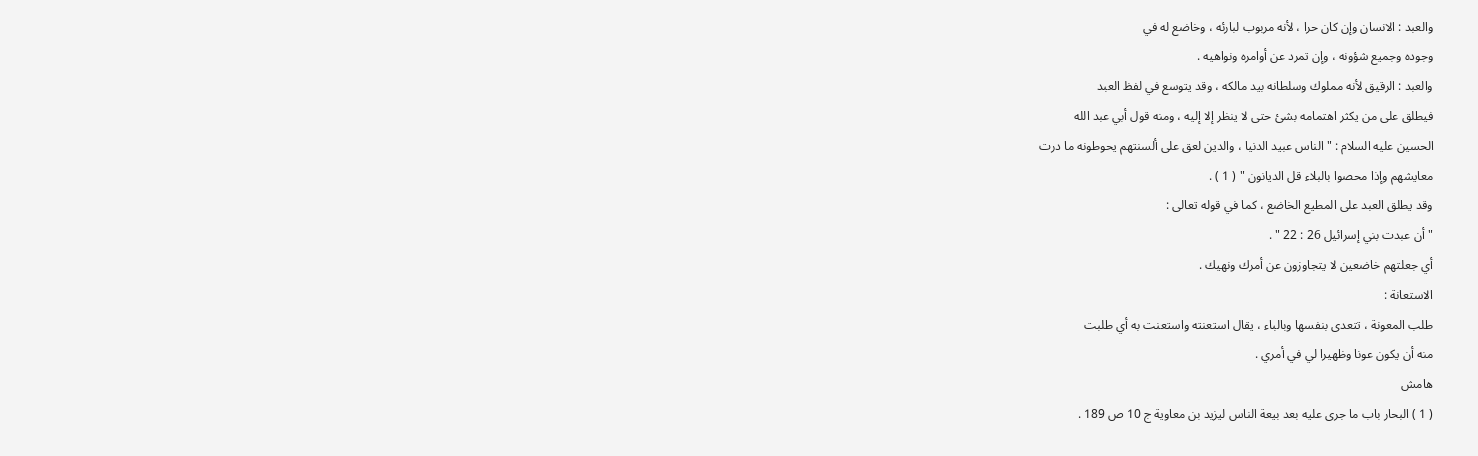والعبد : الانسان وإن كان حرا ، لأنه مربوب لبارئه ، وخاضع له في
وجوده وجميع شؤونه ، وإن تمرد عن أوامره ونواهيه .
والعبد : الرقيق لأنه مملوك وسلطانه بيد مالكه ، وقد يتوسع في لفظ العبد
فيطلق على من يكثر اهتمامه بشئ حتى لا ينظر إلا إليه ، ومنه قول أبي عبد الله
الحسين عليه السلام : " الناس عبيد الدنيا ، والدين لعق على ألسنتهم يحوطونه ما درت
معايشهم وإذا محصوا بالبلاء قل الديانون " ( 1 ) .
وقد يطلق العبد على المطيع الخاضع ، كما في قوله تعالى :
" أن عبدت بني إسرائيل 26 : 22 " .
أي جعلتهم خاضعين لا يتجاوزون عن أمرك ونهيك .
الاستعانة :
طلب المعونة ، تتعدى بنفسها وبالباء ، يقال استعنته واستعنت به أي طلبت
منه أن يكون عونا وظهيرا لي في أمري .
هامش
( 1 ) البحار باب ما جرى عليه بعد بيعة الناس ليزيد بن معاوية ج 10 ص 189 .